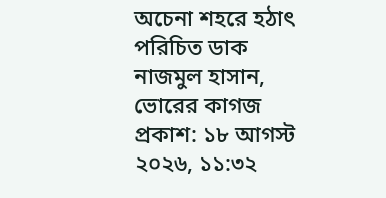অচেনা শহরে হঠাৎ পরিচিত ডাক
নাজমুল হাসান, ভোরের কাগজ
প্রকাশ: ১৮ আগস্ট ২০২৬, ১১:৩২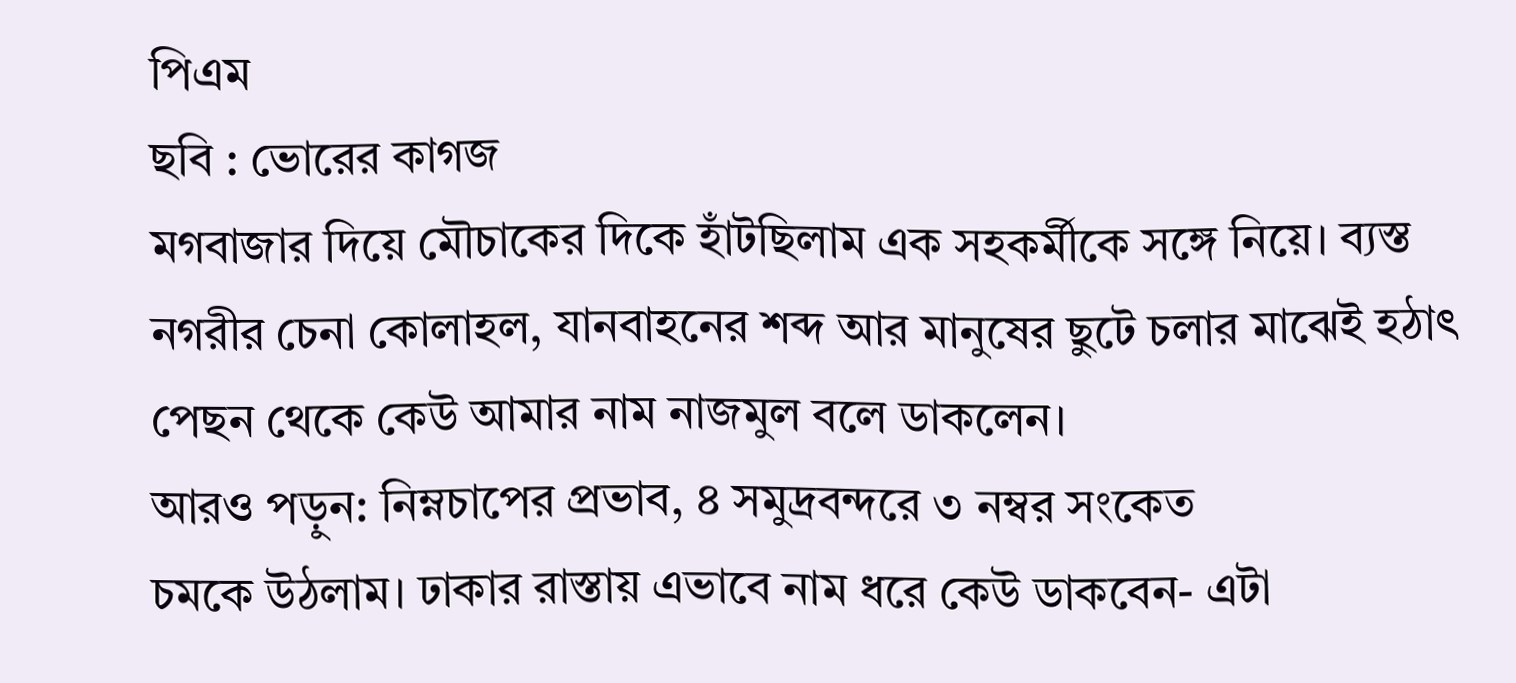পিএম
ছবি : ভোরের কাগজ
মগবাজার দিয়ে মৌচাকের দিকে হাঁটছিলাম এক সহকর্মীকে সঙ্গে নিয়ে। ব্যস্ত নগরীর চেনা কোলাহল, যানবাহনের শব্দ আর মানুষের ছুটে চলার মাঝেই হঠাৎ পেছন থেকে কেউ আমার নাম নাজমুল বলে ডাকলেন।
আরও পড়ুন: নিম্নচাপের প্রভাব, ৪ সমুদ্রবন্দরে ৩ নম্বর সংকেত
চমকে উঠলাম। ঢাকার রাস্তায় এভাবে নাম ধরে কেউ ডাকবেন- এটা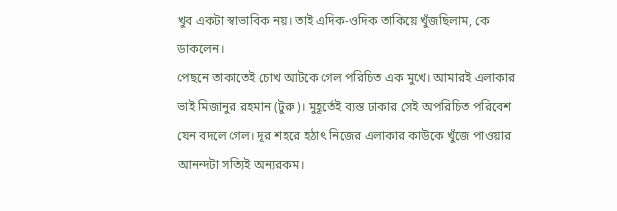খুব একটা স্বাভাবিক নয়। তাই এদিক-ওদিক তাকিয়ে খুঁজছিলাম, কে ডাকলেন।
পেছনে তাকাতেই চোখ আটকে গেল পরিচিত এক মুখে। আমারই এলাকার ভাই মিজানুর রহমান (টুরু)। মুহূর্তেই ব্যস্ত ঢাকার সেই অপরিচিত পরিবেশ যেন বদলে গেল। দূর শহরে হঠাৎ নিজের এলাকার কাউকে খুঁজে পাওয়ার আনন্দটা সত্যিই অন্যরকম।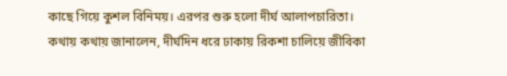কাছে গিয়ে কুশল বিনিময়। এরপর শুরু হলো দীর্ঘ আলাপচারিতা। কথায় কথায় জানালেন, দীর্ঘদিন ধরে ঢাকায় রিকশা চালিয়ে জীবিকা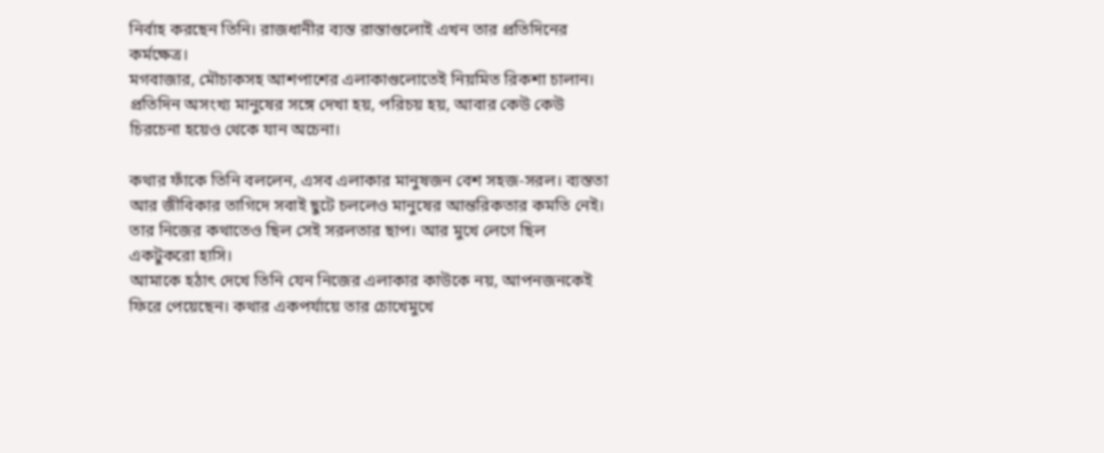নির্বাহ করছেন তিনি। রাজধানীর ব্যস্ত রাস্তাগুলোই এখন তার প্রতিদিনের কর্মক্ষেত্র।
মগবাজার, মৌচাকসহ আশপাশের এলাকাগুলোতেই নিয়মিত রিকশা চালান। প্রতিদিন অসংখ্য মানুষের সঙ্গে দেখা হয়, পরিচয় হয়, আবার কেউ কেউ চিরচেনা হয়েও থেকে যান অচেনা।

কথার ফাঁকে তিনি বললেন, এসব এলাকার মানুষজন বেশ সহজ-সরল। ব্যস্ততা আর জীবিকার তাগিদে সবাই ছুটে চললেও মানুষের আন্তরিকতার কমতি নেই। তার নিজের কথাতেও ছিল সেই সরলতার ছাপ। আর মুখে লেগে ছিল একটুকরো হাসি।
আমাকে হঠাৎ দেখে তিনি যেন নিজের এলাকার কাউকে নয়, আপনজনকেই ফিরে পেয়েছেন। কথার একপর্যায়ে তার চোখেমুখে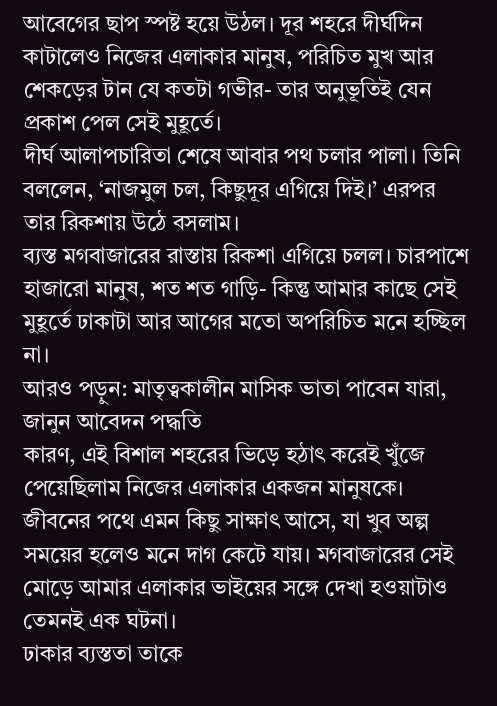আবেগের ছাপ স্পষ্ট হয়ে উঠল। দূর শহরে দীর্ঘদিন কাটালেও নিজের এলাকার মানুষ, পরিচিত মুখ আর শেকড়ের টান যে কতটা গভীর- তার অনুভূতিই যেন প্রকাশ পেল সেই মুহূর্তে।
দীর্ঘ আলাপচারিতা শেষে আবার পথ চলার পালা। তিনি বললেন, ‘নাজমুল চল, কিছুদূর এগিয়ে দিই।’ এরপর তার রিকশায় উঠে বসলাম।
ব্যস্ত মগবাজারের রাস্তায় রিকশা এগিয়ে চলল। চারপাশে হাজারো মানুষ, শত শত গাড়ি- কিন্তু আমার কাছে সেই মুহূর্তে ঢাকাটা আর আগের মতো অপরিচিত মনে হচ্ছিল না।
আরও পড়ুন: মাতৃত্বকালীন মাসিক ভাতা পাবেন যারা, জানুন আবেদন পদ্ধতি
কারণ, এই বিশাল শহরের ভিড়ে হঠাৎ করেই খুঁজে পেয়েছিলাম নিজের এলাকার একজন মানুষকে।
জীবনের পথে এমন কিছু সাক্ষাৎ আসে, যা খুব অল্প সময়ের হলেও মনে দাগ কেটে যায়। মগবাজারের সেই মোড়ে আমার এলাকার ভাইয়ের সঙ্গে দেখা হওয়াটাও তেমনই এক ঘটনা।
ঢাকার ব্যস্ততা তাকে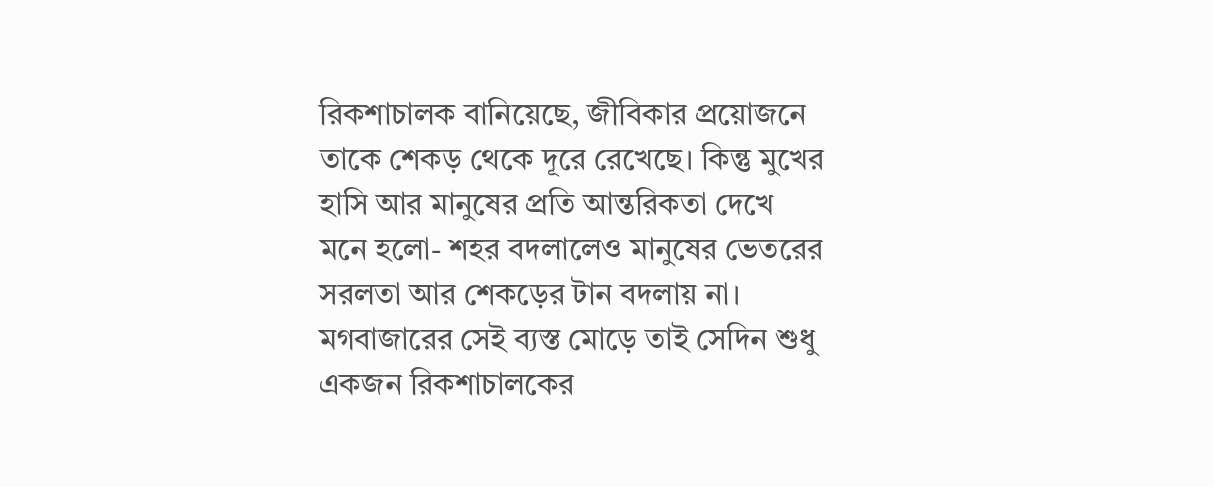রিকশাচালক বানিয়েছে, জীবিকার প্রয়োজনে তাকে শেকড় থেকে দূরে রেখেছে। কিন্তু মুখের হাসি আর মানুষের প্রতি আন্তরিকতা দেখে মনে হলো- শহর বদলালেও মানুষের ভেতরের সরলতা আর শেকড়ের টান বদলায় না।
মগবাজারের সেই ব্যস্ত মোড়ে তাই সেদিন শুধু একজন রিকশাচালকের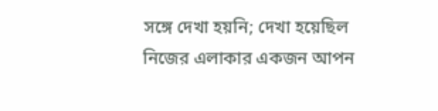সঙ্গে দেখা হয়নি; দেখা হয়েছিল নিজের এলাকার একজন আপন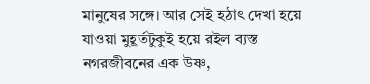মানুষের সঙ্গে। আর সেই হঠাৎ দেখা হয়ে যাওয়া মুহূর্তটুকুই হয়ে রইল ব্যস্ত নগরজীবনের এক উষ্ণ,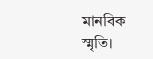মানবিক স্মৃতি।